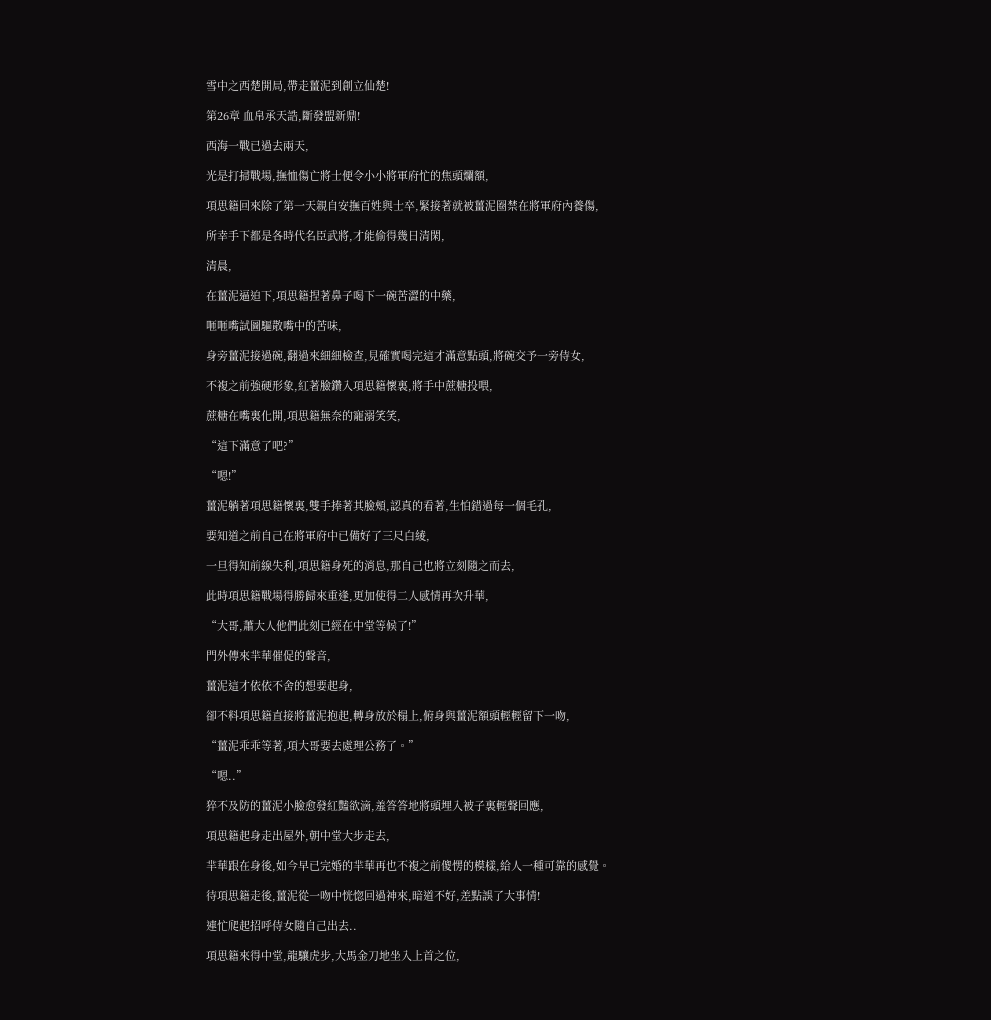雪中之西楚開局,帶走薑泥到創立仙楚!

第26章 血帛承天誥,斷發盟新鼎!

西海一戰已過去兩天,

光是打掃戰場,撫恤傷亡將士便令小小將軍府忙的焦頭爛額,

項思籍回來除了第一天親自安撫百姓與士卒,緊接著就被薑泥圈禁在將軍府內養傷,

所幸手下都是各時代名臣武將,才能偷得幾日清閑,

清晨,

在薑泥逼迫下,項思籍捏著鼻子喝下一碗苦澀的中藥,

咂咂嘴試圖驅散嘴中的苦味,

身旁薑泥接過碗,翻過來細細檢查,見確實喝完這才滿意點頭,將碗交予一旁侍女,

不複之前強硬形象,紅著臉鑽入項思籍懷裏,將手中蔗糖投喂,

蔗糖在嘴裏化開,項思籍無奈的寵溺笑笑,

“這下滿意了吧?”

“嗯!”

薑泥躺著項思籍懷裏,雙手捧著其臉頰,認真的看著,生怕錯過每一個毛孔,

要知道之前自己在將軍府中已備好了三尺白綾,

一旦得知前線失利,項思籍身死的消息,那自己也將立刻隨之而去,

此時項思籍戰場得勝歸來重逢,更加使得二人感情再次升華,

“大哥,蕭大人他們此刻已經在中堂等候了!”

門外傳來羋華催促的聲音,

薑泥這才依依不舍的想要起身,

卻不料項思籍直接將薑泥抱起,轉身放於榻上,俯身與薑泥額頭輕輕留下一吻,

“薑泥乖乖等著,項大哥要去處理公務了。”

“嗯..”

猝不及防的薑泥小臉愈發紅豔欲滴,羞答答地將頭埋入被子裏輕聲回應,

項思籍起身走出屋外,朝中堂大步走去,

羋華跟在身後,如今早已完婚的羋華再也不複之前傻愣的模樣,給人一種可靠的感覺。

待項思籍走後,薑泥從一吻中恍惚回過神來,暗道不好,差點誤了大事情!

連忙爬起招呼侍女隨自己出去..

項思籍來得中堂,龍驤虎步,大馬金刀地坐入上首之位,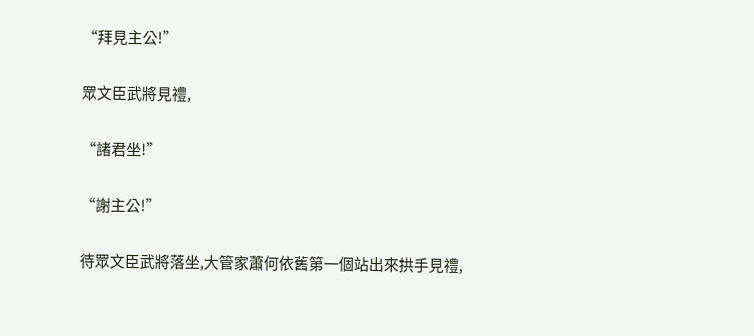“拜見主公!”

眾文臣武將見禮,

“諸君坐!”

“謝主公!”

待眾文臣武將落坐,大管家蕭何依舊第一個站出來拱手見禮,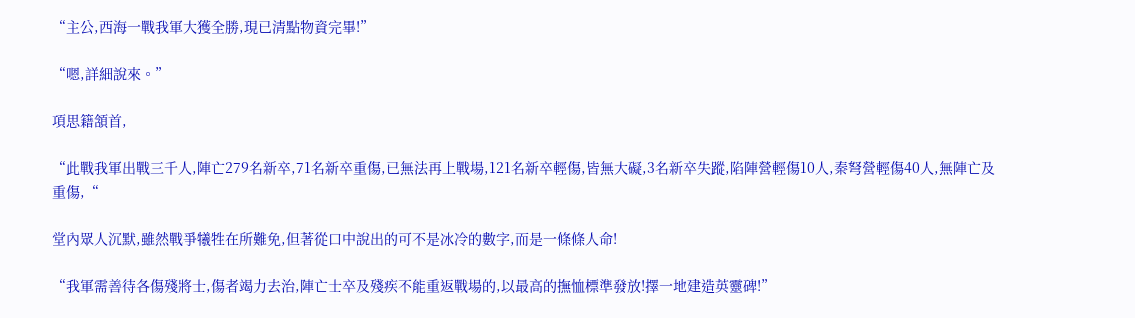“主公,西海一戰我軍大獲全勝,現已清點物資完畢!”

“嗯,詳細說來。”

項思籍頷首,

“此戰我軍出戰三千人,陣亡279名新卒,71名新卒重傷,已無法再上戰場,121名新卒輕傷,皆無大礙,3名新卒失蹤,陷陣營輕傷10人,秦弩營輕傷40人,無陣亡及重傷,“

堂內眾人沉默,雖然戰爭犧牲在所難免,但著從口中說出的可不是冰冷的數字,而是一條條人命!

“我軍需善待各傷殘將士,傷者竭力去治,陣亡士卒及殘疾不能重返戰場的,以最高的撫恤標準發放!擇一地建造英靈碑!”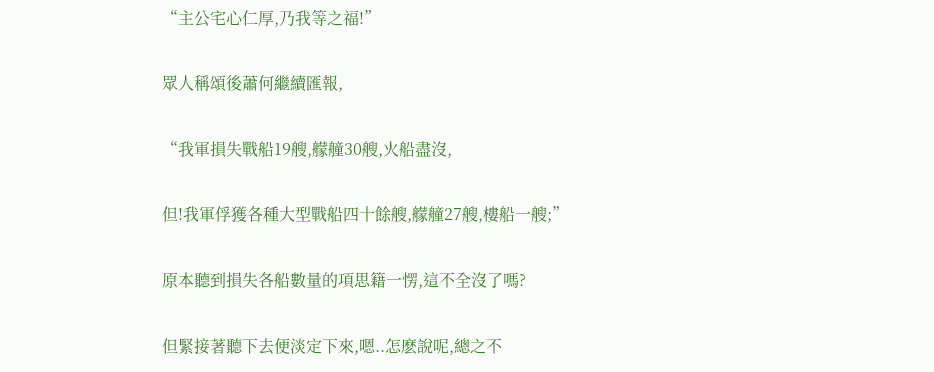“主公宅心仁厚,乃我等之福!”

眾人稱頌後蕭何繼續匯報,

“我軍損失戰船19艘,艨艟30艘,火船盡沒,

但!我軍俘獲各種大型戰船四十餘艘,艨艟27艘,樓船一艘;”

原本聽到損失各船數量的項思籍一愣,這不全沒了嗎?

但緊接著聽下去便淡定下來,嗯..怎麽說呢,總之不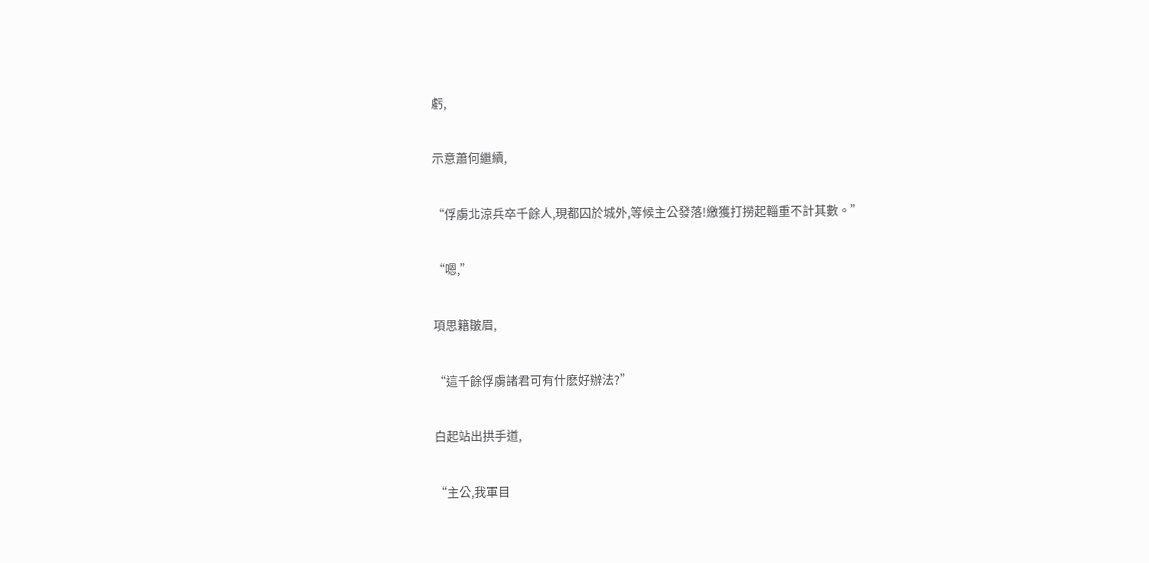虧,

示意蕭何繼續,

“俘虜北涼兵卒千餘人,現都囚於城外,等候主公發落!繳獲打撈起輜重不計其數。”

“嗯,”

項思籍皺眉,

“這千餘俘虜諸君可有什麽好辦法?”

白起站出拱手道,

“主公,我軍目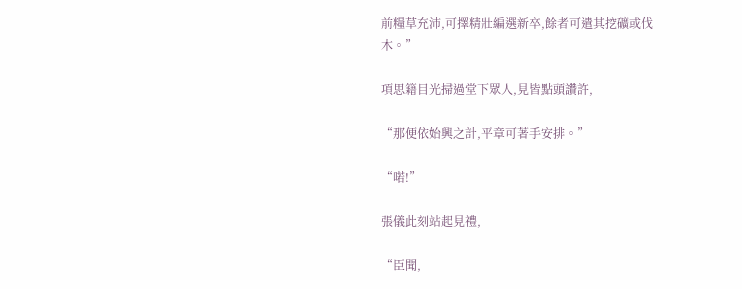前糧草充沛,可擇精壯編選新卒,餘者可遣其挖礦或伐木。”

項思籍目光掃過堂下眾人,見皆點頭讚許,

“那便依始興之計,平章可著手安排。”

“喏!”

張儀此刻站起見禮,

“臣聞,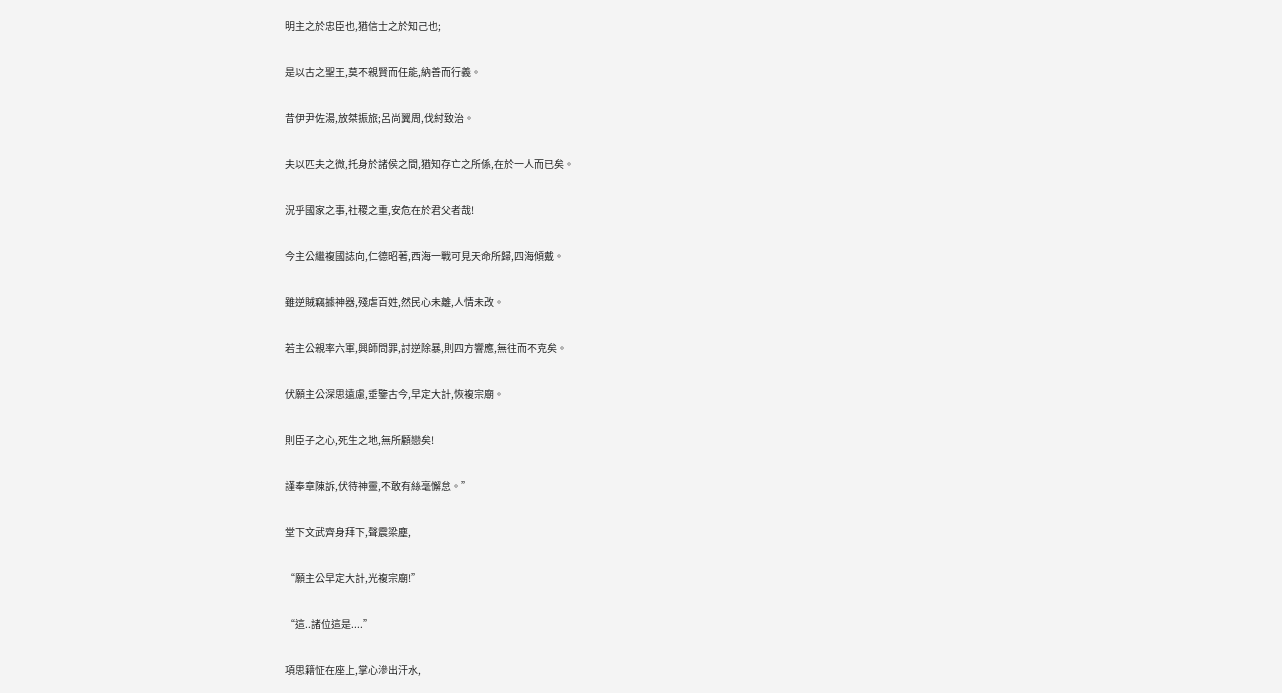明主之於忠臣也,猶信士之於知己也;

是以古之聖王,莫不親賢而任能,納善而行義。

昔伊尹佐湯,放桀振旅;呂尚翼周,伐紂致治。

夫以匹夫之微,托身於諸侯之間,猶知存亡之所係,在於一人而已矣。

況乎國家之事,社稷之重,安危在於君父者哉!

今主公繼複國誌向,仁德昭著,西海一戰可見天命所歸,四海傾戴。

雖逆賊竊據神器,殘虐百姓,然民心未離,人情未改。

若主公親率六軍,興師問罪,討逆除暴,則四方響應,無往而不克矣。

伏願主公深思遠慮,垂鑒古今,早定大計,恢複宗廟。

則臣子之心,死生之地,無所顧戀矣!

謹奉章陳訴,伏待神靈,不敢有絲毫懈怠。”

堂下文武齊身拜下,聲震梁塵,

“願主公早定大計,光複宗廟!”

“這..諸位這是....”

項思籍怔在座上,掌心滲出汗水,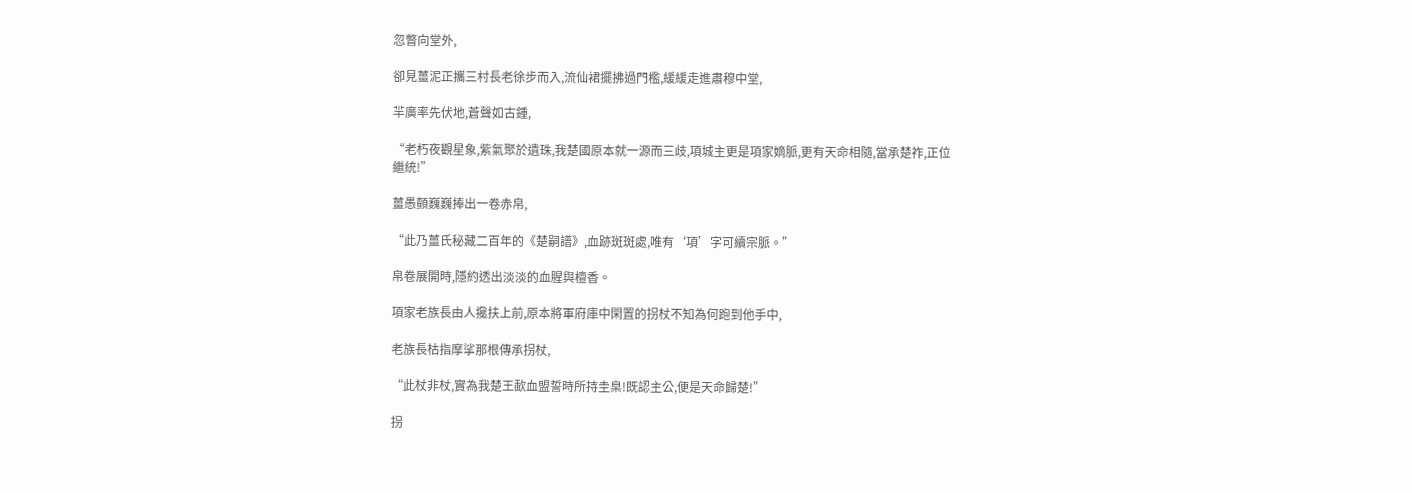忽瞥向堂外,

卻見薑泥正攜三村長老徐步而入,流仙裙擺拂過門檻,緩緩走進肅穆中堂,

羋廣率先伏地,蒼聲如古鍾,

“老朽夜觀星象,紫氣聚於遺珠,我楚國原本就一源而三歧,項城主更是項家嫡脈,更有天命相隨,當承楚祚,正位繼統!”

薑愚顫巍巍捧出一卷赤帛,

“此乃薑氏秘藏二百年的《楚嗣譜》,血跡斑斑處,唯有‘項’字可續宗脈。”

帛卷展開時,隱約透出淡淡的血腥與檀香。

項家老族長由人攙扶上前,原本將軍府庫中閑置的拐杖不知為何跑到他手中,

老族長枯指摩挲那根傳承拐杖,

“此杖非杖,實為我楚王歃血盟誓時所持圭臬!既認主公,便是天命歸楚!”

拐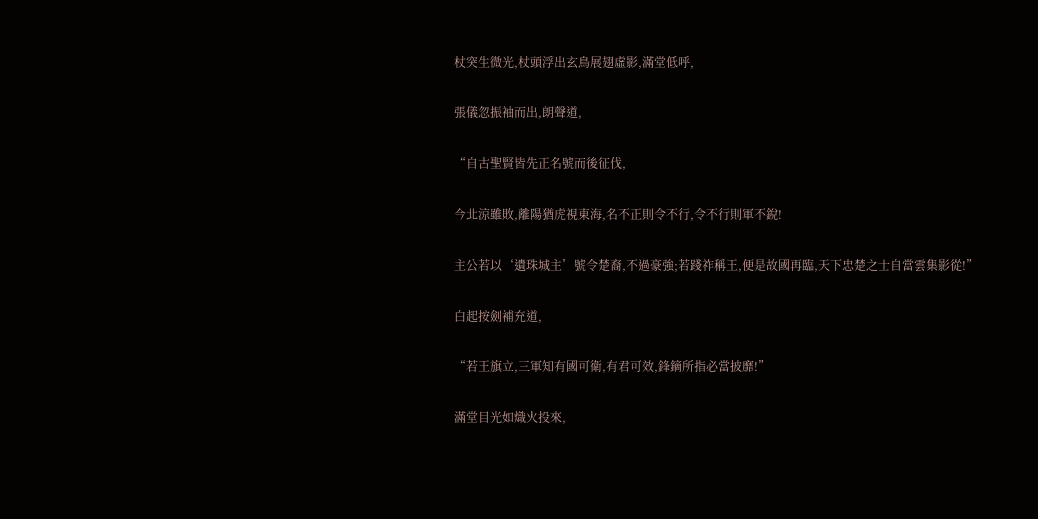杖突生微光,杖頭浮出玄鳥展翅虛影,滿堂低呼,

張儀忽振袖而出,朗聲道,

“自古聖賢皆先正名號而後征伐,

今北涼雖敗,離陽猶虎視東海,名不正則令不行,令不行則軍不銳!

主公若以‘遺珠城主’號令楚裔,不過豪強;若踐祚稱王,便是故國再臨,天下忠楚之士自當雲集影從!”

白起按劍補充道,

“若王旗立,三軍知有國可衛,有君可效,鋒鏑所指必當披靡!”

滿堂目光如熾火投來,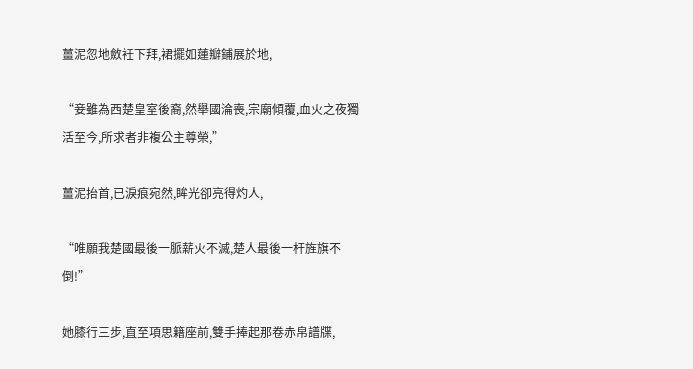薑泥忽地斂衽下拜,裙擺如蓮瓣鋪展於地,

“妾雖為西楚皇室後裔,然舉國淪喪,宗廟傾覆,血火之夜獨活至今,所求者非複公主尊榮,”

薑泥抬首,已淚痕宛然,眸光卻亮得灼人,

“唯願我楚國最後一脈薪火不滅,楚人最後一杆旌旗不倒!”

她膝行三步,直至項思籍座前,雙手捧起那卷赤帛譜牒,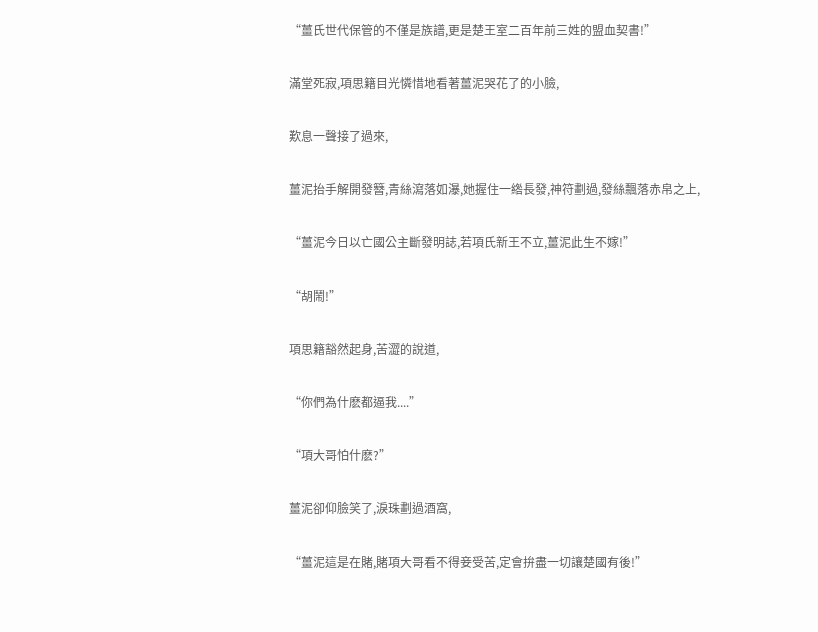“薑氏世代保管的不僅是族譜,更是楚王室二百年前三姓的盟血契書!”

滿堂死寂,項思籍目光憐惜地看著薑泥哭花了的小臉,

歎息一聲接了過來,

薑泥抬手解開發簪,青絲瀉落如瀑,她握住一綹長發,神符劃過,發絲飄落赤帛之上,

“薑泥今日以亡國公主斷發明誌,若項氏新王不立,薑泥此生不嫁!”

“胡鬧!”

項思籍豁然起身,苦澀的說道,

“你們為什麽都逼我....”

“項大哥怕什麽?”

薑泥卻仰臉笑了,淚珠劃過酒窩,

“薑泥這是在賭,賭項大哥看不得妾受苦,定會拚盡一切讓楚國有後!”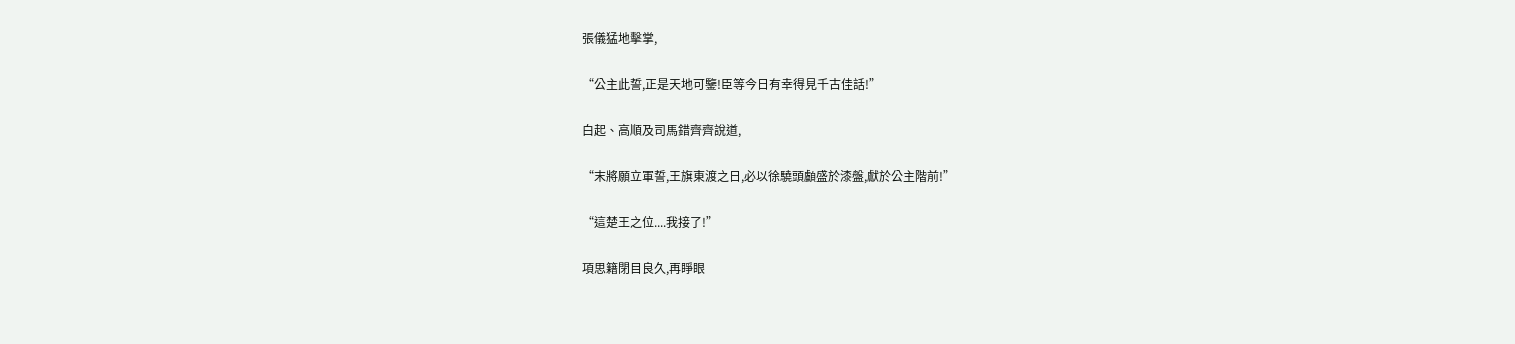張儀猛地擊掌,

“公主此誓,正是天地可鑒!臣等今日有幸得見千古佳話!”

白起、高順及司馬錯齊齊說道,

“末將願立軍誓,王旗東渡之日,必以徐驍頭顱盛於漆盤,獻於公主階前!”

“這楚王之位....我接了!”

項思籍閉目良久,再睜眼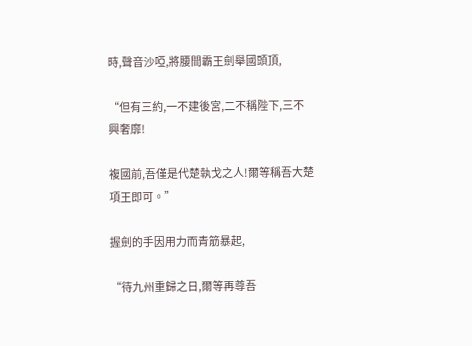時,聲音沙啞,將腰間霸王劍舉國頭頂,

“但有三約,一不建後宮,二不稱陛下,三不興奢靡!

複國前,吾僅是代楚執戈之人!爾等稱吾大楚項王即可。”

握劍的手因用力而青筋暴起,

“待九州重歸之日,爾等再尊吾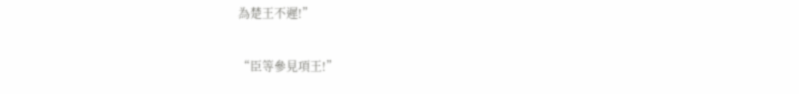為楚王不遲!”

“臣等參見項王!”